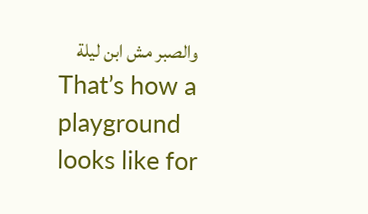والصبر مش ابن ليلة
That’s how a playground looks like for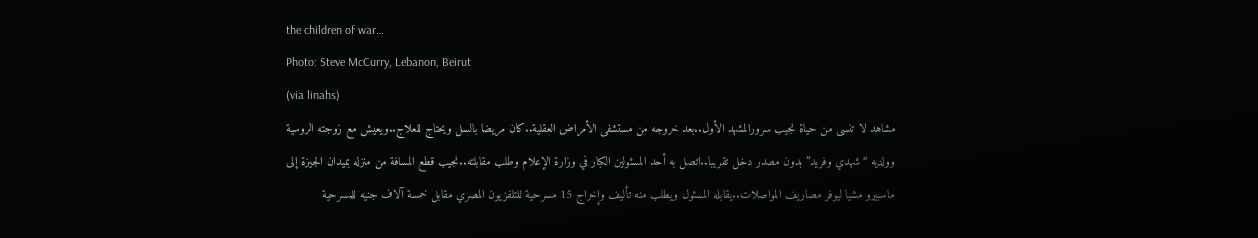the children of war…
Photo: Steve McCurry, Lebanon, Beirut
(via linahs)
مشاهد لا تنسى من حياة نجيب سرورالمشهد الأول..بعد خروجه من مستشفى الأمراض العقلية..كان مريضا بالسل ويحتاج للعلاج..ويعيش مع زوجته الروسية وولديه “شهدي وفريد” بدون مصدر دخل تقريبا..اتصل به أحد المسئولين الكبار في وزارة الإعلام وطلب مقابلته..نجيب قطع المسافة من منزله بميدان الجيزة إلى ماسبيرو مشيا ليوفر مصاريف المواصلات..يقابله المسئول ويطلب منه تأليف وإخراج 15 مسرحية للتلفزيون المصري مقابل خمسة آلاف جنيه للمسرحية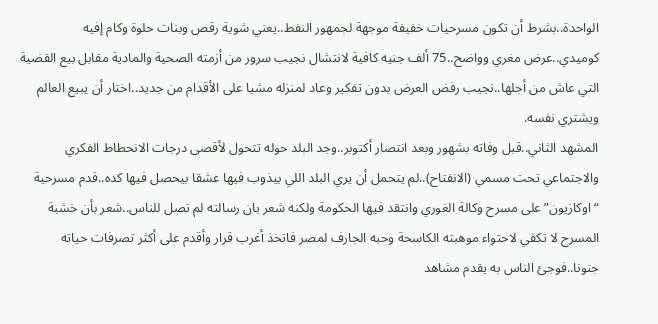الواحدة..بشرط أن تكون مسرحيات خفيفة موجهة لجمهور النفط..يعني شوية رقص وبنات حلوة وكام إفيه كوميدي..عرض مغري وواضح..75 ألف جنيه كافية لانتشال نجيب سرور من أزمته الصحية والمادية مقابل بيع القضية التي عاش من أجلها..نجيب رفض العرض بدون تفكير وعاد لمنزله مشيا على الأقدام من جديد..اختار أن يبيع العالم ويشتري نفسه.
المشهد الثاني..قبل وفاته بشهور وبعد انتصار أكتوبر..وجد البلد حوله تتحول لأقصى درجات الانحطاط الفكري والاجتماعي تحت مسمي (الانفتاح)..لم يتحمل أن يري البلد اللي بيذوب فيها عشقا بيحصل فيها كده..قدم مسرحية “اوكازيون” على مسرح وكالة الغوري وانتقد فيها الحكومة ولكنه شعر بان رسالته لم تصل للناس..شعر بأن خشبة المسرح لا تكفي لاحتواء موهبته الكاسحة وحبه الجارف لمصر فاتخذ أغرب قرار وأقدم على أكثر تصرفات حياته جنونا..فوجئ الناس به يقدم مشاهد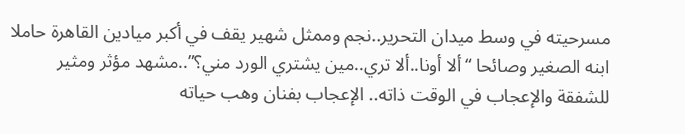مسرحيته في وسط ميدان التحرير..نجم وممثل شهير يقف في أكبر ميادين القاهرة حاملا ابنه الصغير وصائحا “ألا أونا..ألا تري..مين يشتري الورد مني؟”..مشهد مؤثر ومثير للشفقة والإعجاب في الوقت ذاته.. الإعجاب بفنان وهب حياته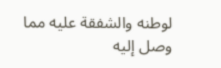لوطنه والشفقة عليه مما وصل إليه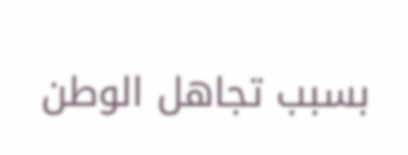بسبب تجاهل الوطن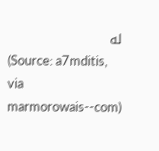له
(Source: a7mditis, via marmorowais--com)